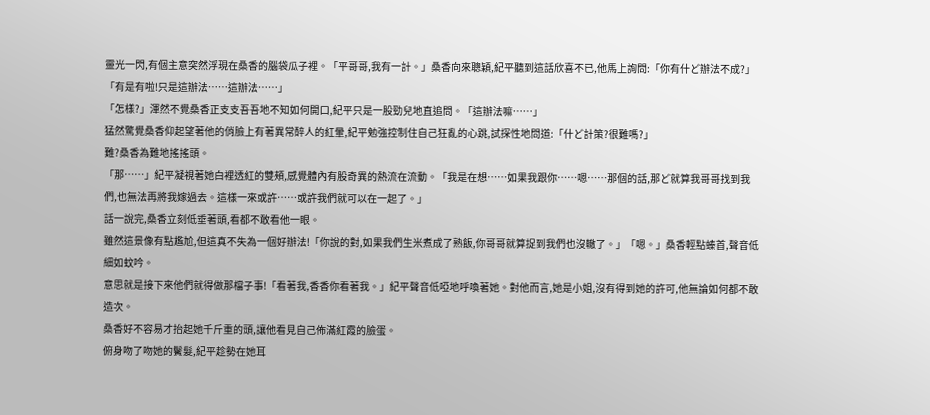靈光一閃,有個主意突然浮現在桑香的腦袋瓜子裡。「平哥哥,我有一計。」桑香向來聰穎,紀平聽到這話欣喜不已,他馬上詢問:「你有什ど辦法不成?」「有是有啦!只是這辦法……這辦法……」
「怎樣?」渾然不覺桑香正支支吾吾地不知如何開口,紀平只是一股勁兒地直追問。「這辦法嘛……」
猛然驚覺桑香仰起望著他的俏臉上有著異常醉人的紅暈,紀平勉強控制住自己狂亂的心跳,試探性地問道:「什ど計策?很難嗎?」
難?桑香為難地搖搖頭。
「那……」紀平凝視著她白裡透紅的雙頰,感覺體內有股奇異的熱流在流動。「我是在想……如果我跟你……嗯……那個的話,那ど就算我哥哥找到我們,也無法再將我嫁過去。這樣一來或許……或許我們就可以在一起了。」
話一說完,桑香立刻低垂著頭,看都不敢看他一眼。
雖然這景像有點尷尬,但這真不失為一個好辦法!「你說的對,如果我們生米煮成了熟飯,你哥哥就算捉到我們也沒轍了。」「嗯。」桑香輕點螓首,聲音低細如蚊吟。
意思就是接下來他們就得做那檔子事!「看著我,香香你看著我。」紀平聲音低啞地呼喚著她。對他而言,她是小姐,沒有得到她的許可,他無論如何都不敢造次。
桑香好不容易才抬起她千斤重的頭,讓他看見自己佈滿紅霞的臉蛋。
俯身吻了吻她的鬢髮,紀平趁勢在她耳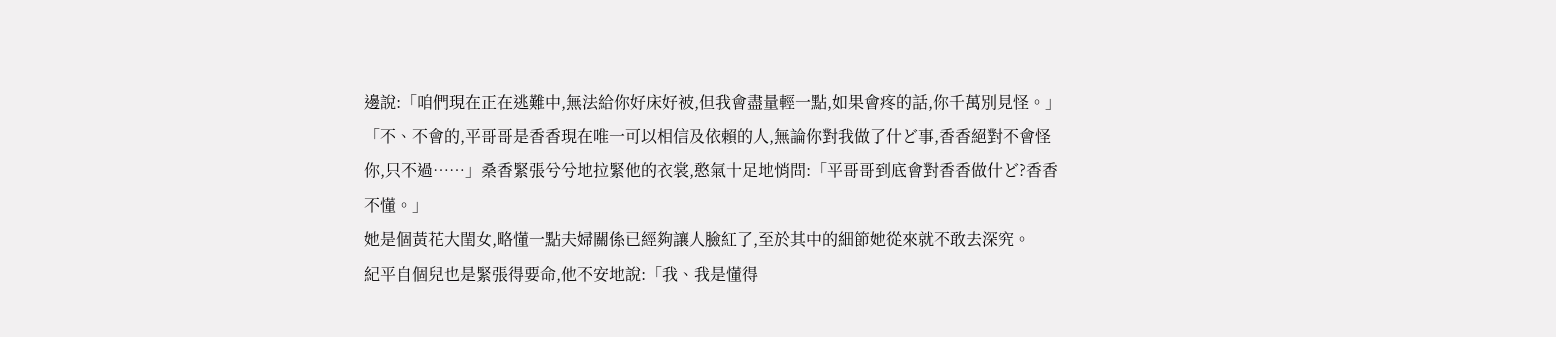邊說:「咱們現在正在逃難中,無法給你好床好被,但我會盡量輕一點,如果會疼的話,你千萬別見怪。」
「不、不會的,平哥哥是香香現在唯一可以相信及依賴的人,無論你對我做了什ど事,香香絕對不會怪你,只不過……」桑香緊張兮兮地拉緊他的衣裳,憨氣十足地悄問:「平哥哥到底會對香香做什ど?香香不懂。」
她是個黃花大閨女,略懂一點夫婦關係已經夠讓人臉紅了,至於其中的細節她從來就不敢去深究。
紀平自個兒也是緊張得要命,他不安地說:「我、我是懂得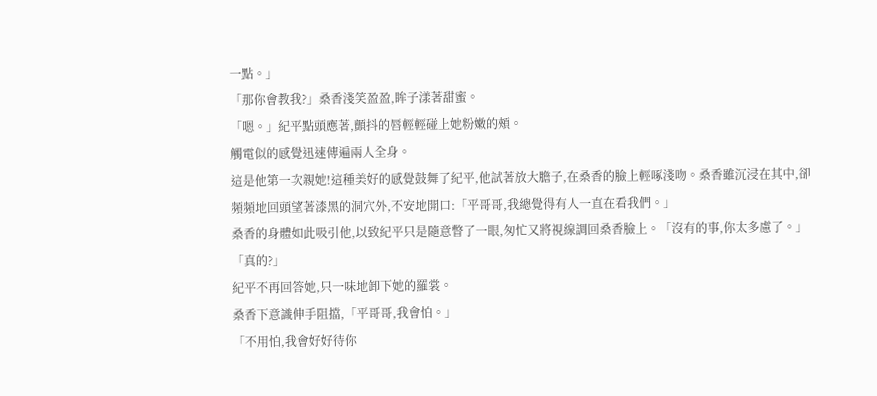一點。」
「那你會教我?」桑香淺笑盈盈,眸子漾著甜蜜。
「嗯。」紀平點頭應著,顫抖的唇輕輕碰上她粉嫩的頰。
觸電似的感覺迅速傳遍兩人全身。
這是他第一次親她!這種美好的感覺鼓舞了紀平,他試著放大膽子,在桑香的臉上輕啄淺吻。桑香雖沉浸在其中,卻頻頻地回頭望著漆黑的洞穴外,不安地開口:「平哥哥,我總覺得有人一直在看我們。」
桑香的身體如此吸引他,以致紀平只是隨意瞥了一眼,匆忙又將視線調回桑香臉上。「沒有的事,你太多慮了。」
「真的?」
紀平不再回答她,只一味地卸下她的羅裳。
桑香下意識伸手阻擋,「平哥哥,我會怕。」
「不用怕,我會好好待你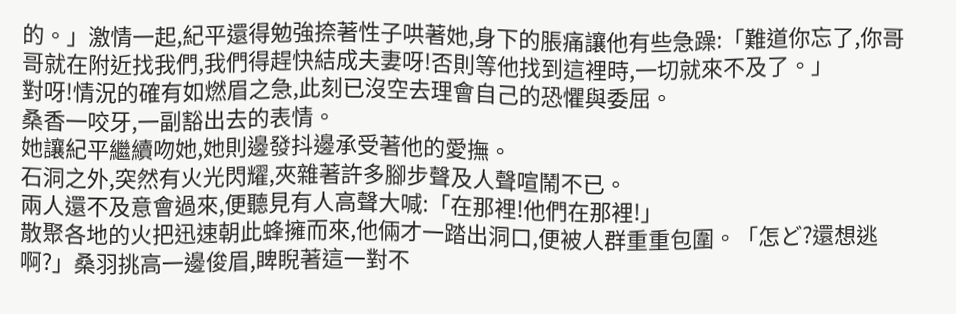的。」激情一起,紀平還得勉強捺著性子哄著她,身下的脹痛讓他有些急躁:「難道你忘了,你哥哥就在附近找我們,我們得趕快結成夫妻呀!否則等他找到這裡時,一切就來不及了。」
對呀!情況的確有如燃眉之急,此刻已沒空去理會自己的恐懼與委屈。
桑香一咬牙,一副豁出去的表情。
她讓紀平繼續吻她,她則邊發抖邊承受著他的愛撫。
石洞之外,突然有火光閃耀,夾雜著許多腳步聲及人聲喧鬧不已。
兩人還不及意會過來,便聽見有人高聲大喊:「在那裡!他們在那裡!」
散聚各地的火把迅速朝此蜂擁而來,他倆才一踏出洞口,便被人群重重包圍。「怎ど?還想逃啊?」桑羽挑高一邊俊眉,睥睨著這一對不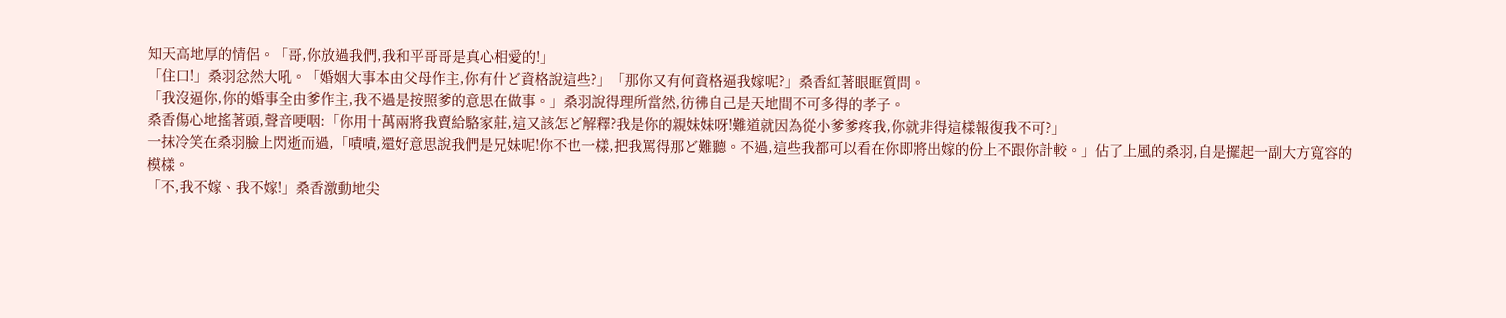知天高地厚的情侶。「哥,你放過我們,我和平哥哥是真心相愛的!」
「住口!」桑羽忿然大吼。「婚姻大事本由父母作主,你有什ど資格說這些?」「那你又有何資格逼我嫁呢?」桑香紅著眼眶質問。
「我沒逼你,你的婚事全由爹作主,我不過是按照爹的意思在做事。」桑羽說得理所當然,彷彿自己是天地間不可多得的孝子。
桑香傷心地搖著頭,聲音哽咽:「你用十萬兩將我賣給駱家莊,這又該怎ど解釋?我是你的親妹妹呀!難道就因為從小爹爹疼我,你就非得這樣報復我不可?」
一抹冷笑在桑羽臉上閃逝而過,「嘖嘖,還好意思說我們是兄妹呢!你不也一樣,把我罵得那ど難聽。不過,這些我都可以看在你即將出嫁的份上不跟你計較。」佔了上風的桑羽,自是擺起一副大方寬容的模樣。
「不,我不嫁、我不嫁!」桑香激動地尖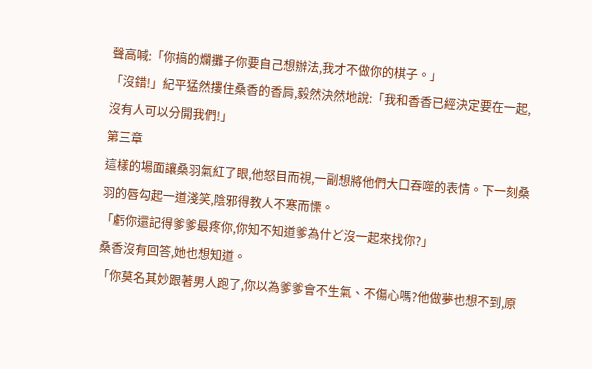聲高喊:「你搞的爛攤子你要自己想辦法,我才不做你的棋子。」
「沒錯!」紀平猛然摟住桑香的香肩,毅然決然地說:「我和香香已經決定要在一起,沒有人可以分開我們!」
第三章
這樣的場面讓桑羽氣紅了眼,他怒目而視,一副想將他們大口吞噬的表情。下一刻桑羽的唇勾起一道淺笑,陰邪得教人不寒而慄。
「虧你還記得爹爹最疼你,你知不知道爹為什ど沒一起來找你?」
桑香沒有回答,她也想知道。
「你莫名其妙跟著男人跑了,你以為爹爹會不生氣、不傷心嗎?他做夢也想不到,原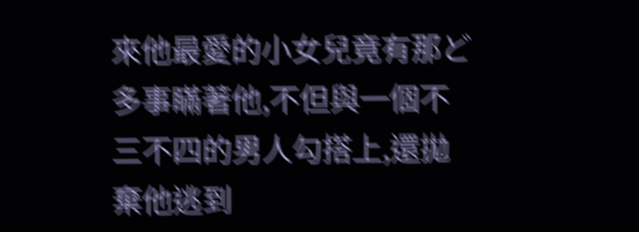來他最愛的小女兒竟有那ど多事瞞著他,不但與一個不三不四的男人勾搭上,還拋棄他逃到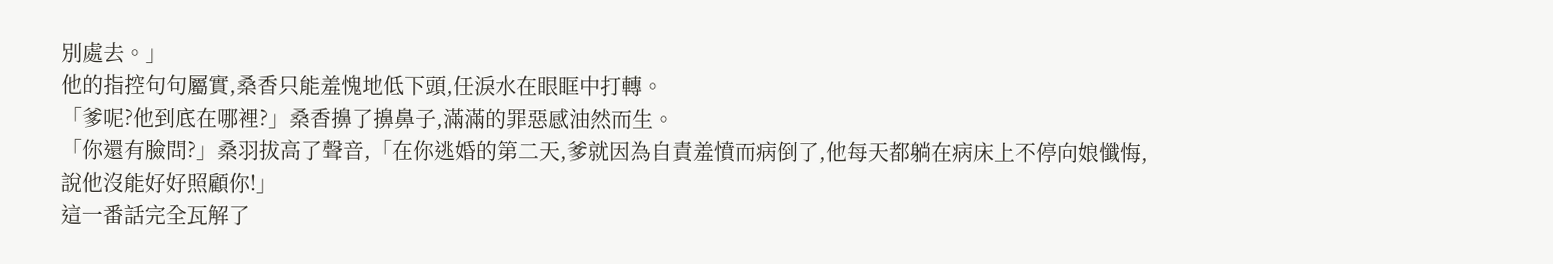別處去。」
他的指控句句屬實,桑香只能羞愧地低下頭,任淚水在眼眶中打轉。
「爹呢?他到底在哪裡?」桑香擤了擤鼻子,滿滿的罪惡感油然而生。
「你還有臉問?」桑羽拔高了聲音,「在你逃婚的第二天,爹就因為自責羞憤而病倒了,他每天都躺在病床上不停向娘懺悔,說他沒能好好照顧你!」
這一番話完全瓦解了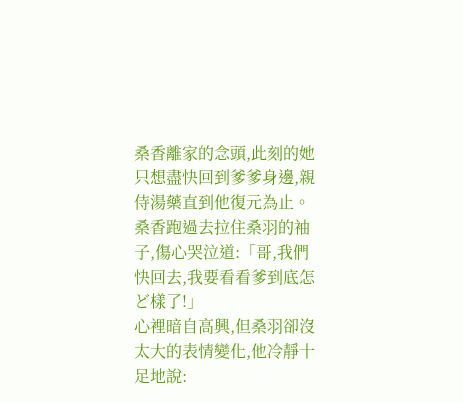桑香離家的念頭,此刻的她只想盡快回到爹爹身邊,親侍湯藥直到他復元為止。
桑香跑過去拉住桑羽的袖子,傷心哭泣道:「哥,我們快回去,我要看看爹到底怎ど樣了!」
心裡暗自高興,但桑羽卻沒太大的表情變化,他冷靜十足地說: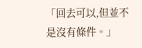「回去可以,但並不是沒有條件。」